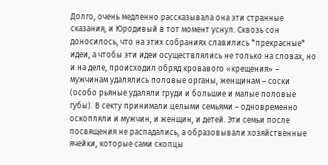Долго, очень медленно рассказывала она эти странные сказания, и Юродивый в тот момент уснул. Сквозь сон доносилось, что на этих собраниях славились *прекрасные* идеи, а чтобы эти идеи осуществлялись не только на словах, но и на деле, происходил обряд кровавого «крещения» – мужчинам удалялись половые органы, женщинам – соски (особо рьяные удаляли груди и большие и малые половые губы). В секту принимали целыми семьями – одновременно оскопляли и мужчин, и женщин, и детей. Эти семьи после посвящения не распадались, а образовывали хозяйственные ячейки, которые сами скопцы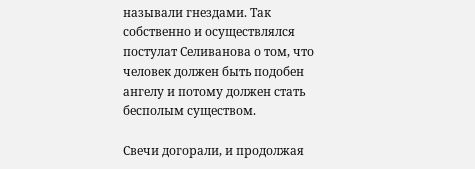называли гнездами. Так собственно и осуществлялся постулат Селиванова о том, что человек должен быть подобен ангелу и потому должен стать бесполым существом.

Свечи догорали, и продолжая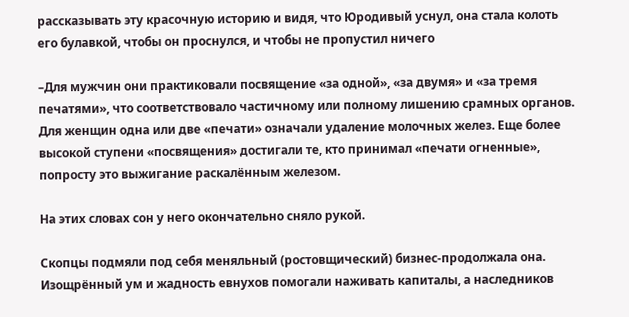рассказывать эту красочную историю и видя, что Юродивый уснул, она стала колоть его булавкой, чтобы он проснулся, и чтобы не пропустил ничего

–Для мужчин они практиковали посвящение «за одной», «за двумя» и «за тремя печатями», что соответствовало частичному или полному лишению срамных органов. Для женщин одна или две «печати» означали удаление молочных желез. Еще более высокой ступени «посвящения» достигали те, кто принимал «печати огненные», попросту это выжигание раскалённым железом.

На этих словах сон у него окончательно сняло рукой.

Скопцы подмяли под себя меняльный (ростовщический) бизнес-продолжала она. Изощрённый ум и жадность евнухов помогали наживать капиталы, а наследников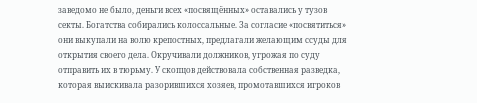заведомо не было, деньги всех «посвящённых» оставались у тузов секты. Богатства собирались колоссальные. За согласие «посвятиться» они выкупали на волю крепостных, предлагали желающим ссуды для открытия своего дела. Окручивали должников, угрожая по суду отправить их в тюрьму. У скопцов действовала собственная разведка, которая выискивала разорившихся хозяев, промотавшихся игроков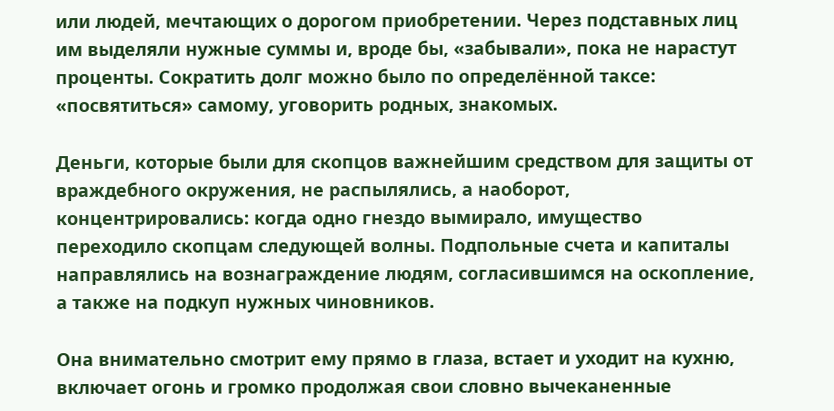или людей, мечтающих о дорогом приобретении. Через подставных лиц им выделяли нужные суммы и, вроде бы, «забывали», пока не нарастут проценты. Сократить долг можно было по определённой таксе: «посвятиться» самому, уговорить родных, знакомых.

Деньги, которые были для скопцов важнейшим средством для защиты от враждебного окружения, не распылялись, а наоборот, концентрировались: когда одно гнездо вымирало, имущество переходило скопцам следующей волны. Подпольные счета и капиталы направлялись на вознаграждение людям, согласившимся на оскопление, а также на подкуп нужных чиновников.

Она внимательно смотрит ему прямо в глаза, встает и уходит на кухню, включает огонь и громко продолжая свои словно вычеканенные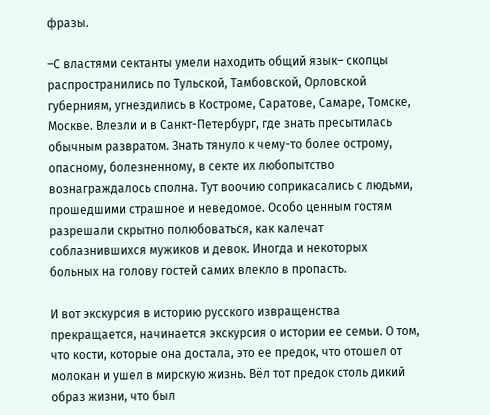фразы.

–С властями сектанты умели находить общий язык– скопцы распространились по Тульской, Тамбовской, Орловской губерниям, угнездились в Костроме, Саратове, Самаре, Томске, Москве. Влезли и в Санкт-Петербург, где знать пресытилась обычным развратом. Знать тянуло к чему-то более острому, опасному, болезненному, в секте их любопытство вознаграждалось сполна. Тут воочию соприкасались с людьми, прошедшими страшное и неведомое. Особо ценным гостям разрешали скрытно полюбоваться, как калечат соблазнившихся мужиков и девок. Иногда и некоторых больных на голову гостей самих влекло в пропасть.

И вот экскурсия в историю русского извращенства прекращается, начинается экскурсия о истории ее семьи. О том, что кости, которые она достала, это ее предок, что отошел от молокан и ушел в мирскую жизнь. Вёл тот предок столь дикий образ жизни, что был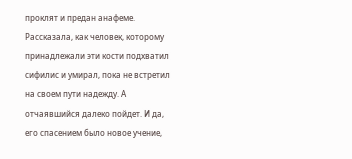проклят и предан анафеме. Рассказала, как человек, которому принадлежали эти кости подхватил сифилис и умирал, пока не встретил на своем пути надежду. А отчаявшийся далеко пойдет. И да, его спасением было новое учение,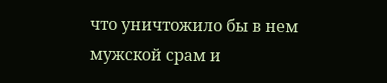что уничтожило бы в нем мужской срам и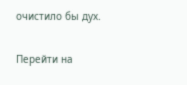очистило бы дух.

Перейти на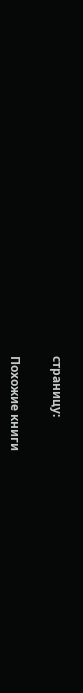страницу:

Похожие книги